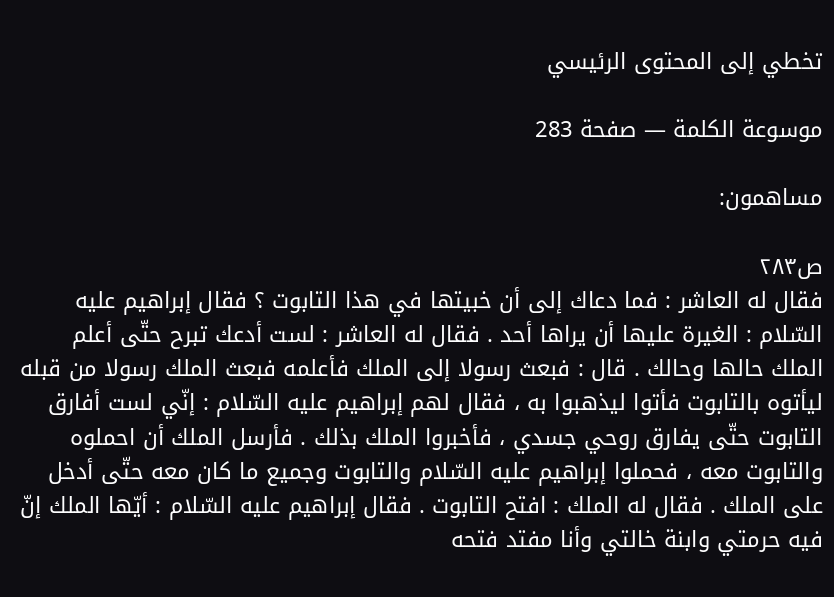تخطي إلى المحتوى الرئيسي

موسوعة الكلمة — صفحة 283

مساهمون:

ص٢٨٣
فقال له العاشر : فما دعاك إلى أن خبيتها في هذا التابوت ؟ فقال إبراهيم عليه السّلام : الغيرة عليها أن يراها أحد . فقال له العاشر : لست أدعك تبرح حتّى أعلم الملك حالها وحالك . قال : فبعث رسولا إلى الملك فأعلمه فبعث الملك رسولا من قبله ليأتوه بالتابوت فأتوا ليذهبوا به ، فقال لهم إبراهيم عليه السّلام : إنّي لست أفارق التابوت حتّى يفارق روحي جسدي ، فأخبروا الملك بذلك . فأرسل الملك أن احملوه والتابوت معه ، فحملوا إبراهيم عليه السّلام والتابوت وجميع ما كان معه حتّى أدخل على الملك . فقال له الملك : افتح التابوت . فقال إبراهيم عليه السّلام : أيّها الملك إنّ فيه حرمتي وابنة خالتي وأنا مفتد فتحه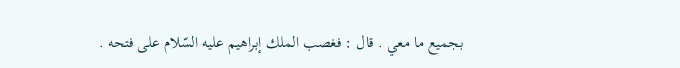بجميع ما معي . قال : فغصب الملك إبراهيم عليه السّلام على فتحه .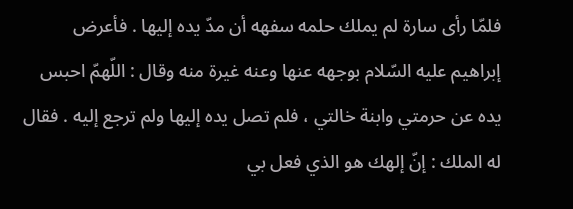فلمّا رأى سارة لم يملك حلمه سفهه أن مدّ يده إليها . فأعرض إبراهيم عليه السّلام بوجهه عنها وعنه غيرة منه وقال : اللّهمّ احبس يده عن حرمتي وابنة خالتي ، فلم تصل يده إليها ولم ترجع إليه . فقال له الملك : إنّ إلهك هو الذي فعل بي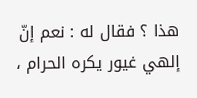هذا ؟ فقال له : نعم إنّ إلهي غيور يكره الحرام ،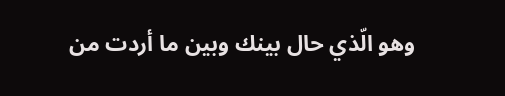وهو الّذي حال بينك وبين ما أردت من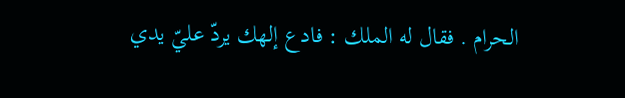الحرام . فقال له الملك : فادع إلهك يردّ عليّ يدي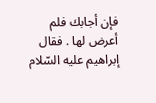فإن أجابك فلم أعرض لها . فقال إبراهيم عليه السّلام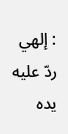: إلهي ردّ عليه يده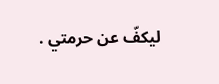ليكفّ عن حرمتي .